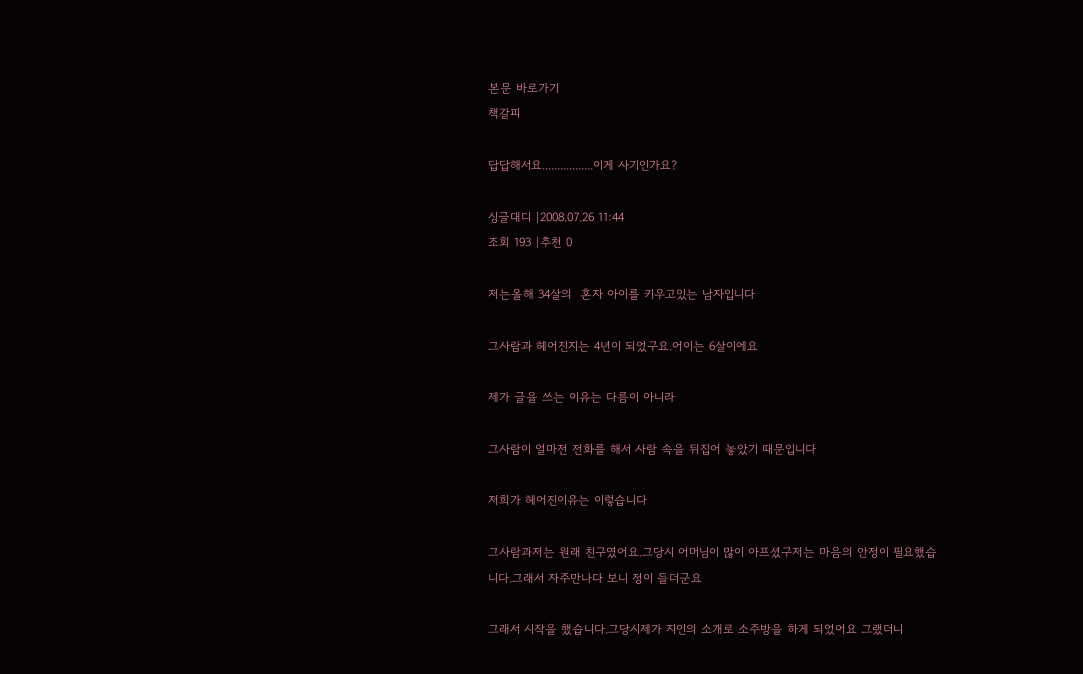본문 바로가기
책갈피

답답해서요.................이게 사기인가요?

싱글대디 |2008.07.26 11:44
조회 193 |추천 0

저는올해 34살의  혼자 아이를 키우고있는 남자입니다

그사람과 헤어진지는 4년이 되었구요.어이는 6살이에요

제가 글을 쓰는 이유는 다름이 아니라

그사람이 얼마전 전화를 해서 사람 속을 뒤집어 놓았기 때문입니다

저희가 헤어진이유는 이렇습니다

그사람과저는 원래 친구였어요.그당시 어머님이 많이 아프셨구저는 마음의 안정이 필요했습니다.그래서 자주만나다 보니 정이 들더군요

그래서 시작을 했습니다.그당시제가 지인의 소개로 소주방을 하게 되었어요 그랬더니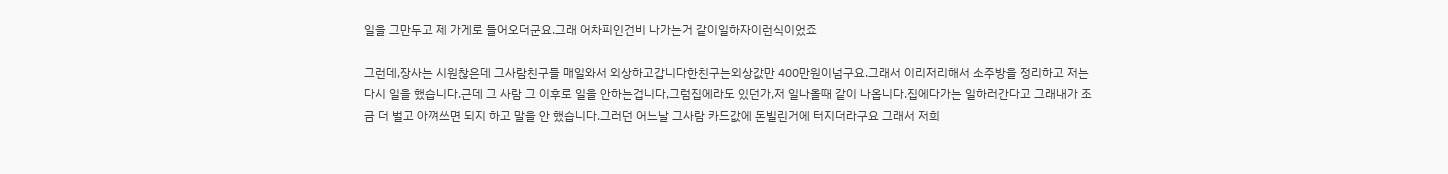일을 그만두고 제 가게로 들어오더군요.그래 어차피인건비 나가는거 같이일하자이런식이었죠

그런데,장사는 시원찮은데 그사람친구들 매일와서 외상하고갑니다한친구는외상값만 400만원이넘구요.그래서 이리저리해서 소주방을 정리하고 저는 다시 일을 했습니다.근데 그 사람 그 이후로 일을 안하는겁니다,그럼집에라도 있던가,저 일나올때 같이 나옵니다.집에다가는 일하러간다고 그래내가 조금 더 벌고 아껴쓰면 되지 하고 말을 안 했습니다.그러던 어느날 그사람 카드값에 돈빌린거에 터지더라구요 그래서 저희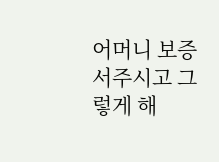어머니 보증서주시고 그렇게 해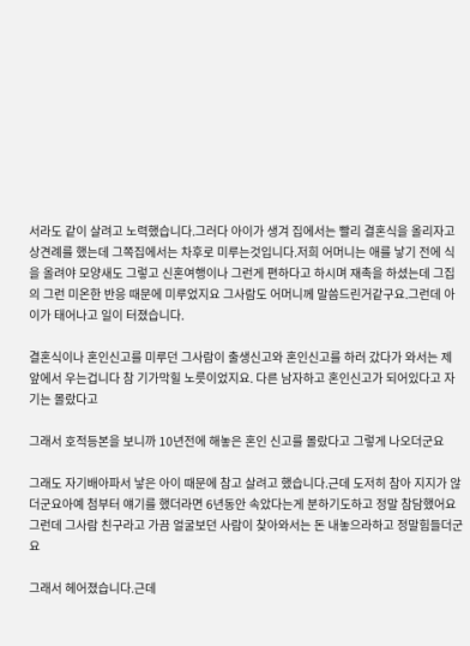서라도 같이 살려고 노력했습니다.그러다 아이가 생겨 집에서는 빨리 결혼식을 올리자고 상견례를 했는데 그쪽집에서는 차후로 미루는것입니다.저희 어머니는 애를 낳기 전에 식을 올려야 모양새도 그렇고 신혼여행이나 그런게 편하다고 하시며 재촉을 하셨는데 그집의 그런 미온한 반응 때문에 미루었지요 그사람도 어머니께 말씀드린거같구요.그런데 아이가 태어나고 일이 터졌습니다.

결혼식이나 혼인신고를 미루던 그사람이 출생신고와 혼인신고를 하러 갔다가 와서는 제 앞에서 우는겁니다 참 기가막힐 노릇이었지요. 다른 남자하고 혼인신고가 되어있다고 자기는 몰랐다고

그래서 호적등본을 보니까 10년전에 해놓은 혼인 신고를 몰랐다고 그렇게 나오더군요

그래도 자기배아파서 낳은 아이 때문에 참고 살려고 했습니다.근데 도저히 참아 지지가 않더군요아예 첨부터 얘기를 했더라면 6년동안 속았다는게 분하기도하고 정말 참담했어요그런데 그사람 친구라고 가끔 얼굴보던 사람이 찾아와서는 돈 내놓으라하고 정말힘들더군요

그래서 헤어졌습니다.근데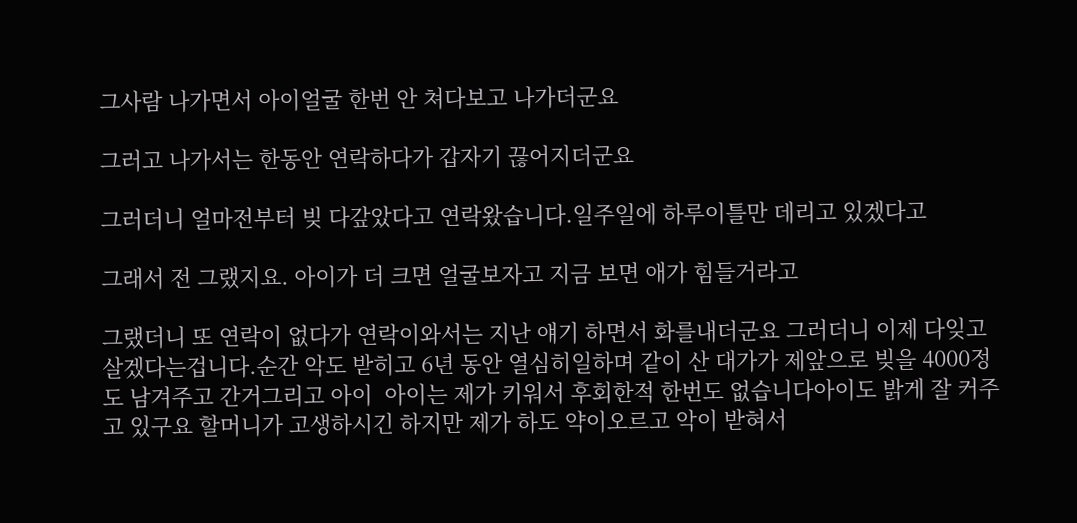그사람 나가면서 아이얼굴 한번 안 쳐다보고 나가더군요

그러고 나가서는 한동안 연락하다가 갑자기 끊어지더군요

그러더니 얼마전부터 빚 다갚았다고 연락왔습니다.일주일에 하루이틀만 데리고 있겠다고

그래서 전 그랬지요. 아이가 더 크면 얼굴보자고 지금 보면 애가 힘들거라고

그랬더니 또 연락이 없다가 연락이와서는 지난 얘기 하면서 화를내더군요 그러더니 이제 다잊고 살겠다는겁니다.순간 악도 받히고 6년 동안 열심히일하며 같이 산 대가가 제앞으로 빚을 4000정도 남겨주고 간거그리고 아이  아이는 제가 키워서 후회한적 한번도 없습니다아이도 밝게 잘 커주고 있구요 할머니가 고생하시긴 하지만 제가 하도 약이오르고 악이 받혀서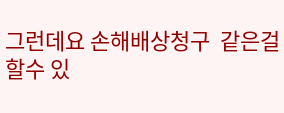그런데요 손해배상청구  같은걸 할수 있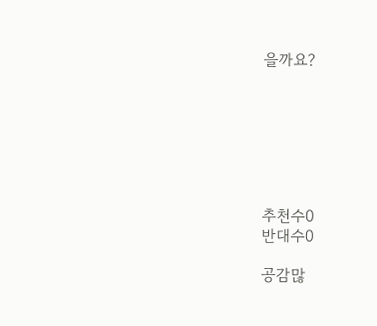을까요?







추천수0
반대수0

공감많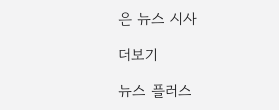은 뉴스 시사

더보기

뉴스 플러스